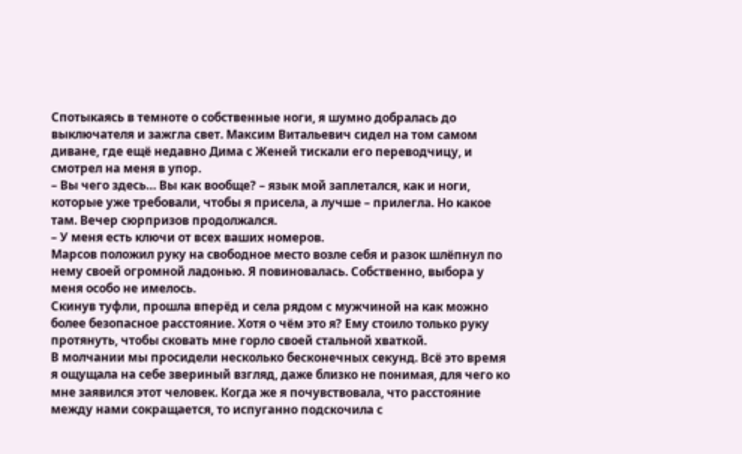Спотыкаясь в темноте о собственные ноги, я шумно добралась до выключателя и зажгла свет. Максим Витальевич сидел на том самом диване, где ещё недавно Дима с Женей тискали его переводчицу, и смотрел на меня в упор.
– Вы чего здесь… Вы как вообще? – язык мой заплетался, как и ноги, которые уже требовали, чтобы я присела, а лучше – прилегла. Но какое там. Вечер сюрпризов продолжался.
– У меня есть ключи от всех ваших номеров.
Марсов положил руку на свободное место возле себя и разок шлёпнул по нему своей огромной ладонью. Я повиновалась. Собственно, выбора у меня особо не имелось.
Скинув туфли, прошла вперёд и села рядом с мужчиной на как можно более безопасное расстояние. Хотя о чём это я? Ему стоило только руку протянуть, чтобы сковать мне горло своей стальной хваткой.
В молчании мы просидели несколько бесконечных секунд. Всё это время я ощущала на себе звериный взгляд, даже близко не понимая, для чего ко мне заявился этот человек. Когда же я почувствовала, что расстояние между нами сокращается, то испуганно подскочила с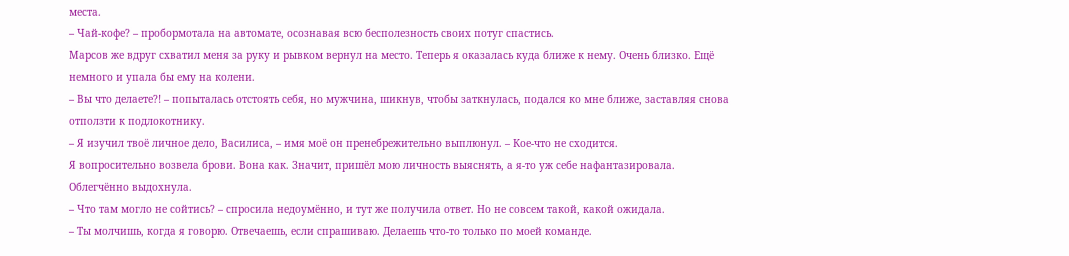места.
– Чай-кофе? – пробормотала на автомате, осознавая всю бесполезность своих потуг спастись.
Марсов же вдруг схватил меня за руку и рывком вернул на место. Теперь я оказалась куда ближе к нему. Очень близко. Ещё немного и упала бы ему на колени.
– Вы что делаете?! – попыталась отстоять себя, но мужчина, шикнув, чтобы заткнулась, подался ко мне ближе, заставляя снова отползти к подлокотнику.
– Я изучил твоё личное дело, Василиса, – имя моё он пренебрежительно выплюнул. – Кое-что не сходится.
Я вопросительно возвела брови. Вона как. Значит, пришёл мою личность выяснять, а я-то уж себе нафантазировала. Облегчённо выдохнула.
– Что там могло не сойтись? – спросила недоумённо, и тут же получила ответ. Но не совсем такой, какой ожидала.
– Ты молчишь, когда я говорю. Отвечаешь, если спрашиваю. Делаешь что-то только по моей команде.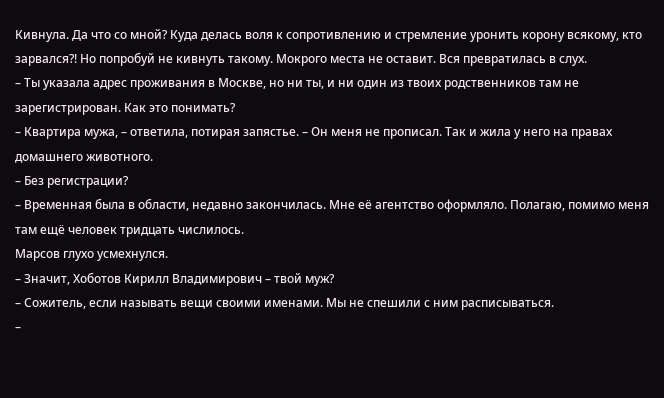Кивнула. Да что со мной? Куда делась воля к сопротивлению и стремление уронить корону всякому, кто зарвался?! Но попробуй не кивнуть такому. Мокрого места не оставит. Вся превратилась в слух.
– Ты указала адрес проживания в Москве, но ни ты, и ни один из твоих родственников там не зарегистрирован. Как это понимать?
– Квартира мужа, – ответила, потирая запястье. – Он меня не прописал. Так и жила у него на правах домашнего животного.
– Без регистрации?
– Временная была в области, недавно закончилась. Мне её агентство оформляло. Полагаю, помимо меня там ещё человек тридцать числилось.
Марсов глухо усмехнулся.
– Значит, Хоботов Кирилл Владимирович – твой муж?
– Сожитель, если называть вещи своими именами. Мы не спешили с ним расписываться.
–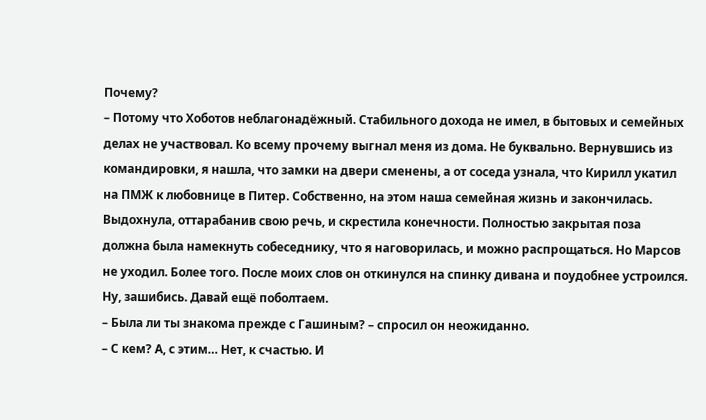Почему?
– Потому что Хоботов неблагонадёжный. Стабильного дохода не имел, в бытовых и семейных делах не участвовал. Ко всему прочему выгнал меня из дома. Не буквально. Вернувшись из командировки, я нашла, что замки на двери сменены, а от соседа узнала, что Кирилл укатил на ПМЖ к любовнице в Питер. Собственно, на этом наша семейная жизнь и закончилась.
Выдохнула, оттарабанив свою речь, и скрестила конечности. Полностью закрытая поза должна была намекнуть собеседнику, что я наговорилась, и можно распрощаться. Но Марсов не уходил. Более того. После моих слов он откинулся на спинку дивана и поудобнее устроился. Ну, зашибись. Давай ещё поболтаем.
– Была ли ты знакома прежде с Гашиным? – спросил он неожиданно.
– С кем? А, с этим… Нет, к счастью. И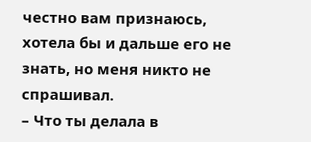честно вам признаюсь, хотела бы и дальше его не знать, но меня никто не спрашивал.
– Что ты делала в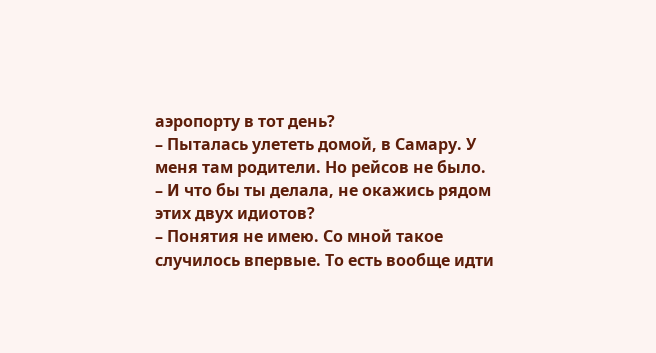аэропорту в тот день?
– Пыталась улететь домой, в Самару. У меня там родители. Но рейсов не было.
– И что бы ты делала, не окажись рядом этих двух идиотов?
– Понятия не имею. Со мной такое случилось впервые. То есть вообще идти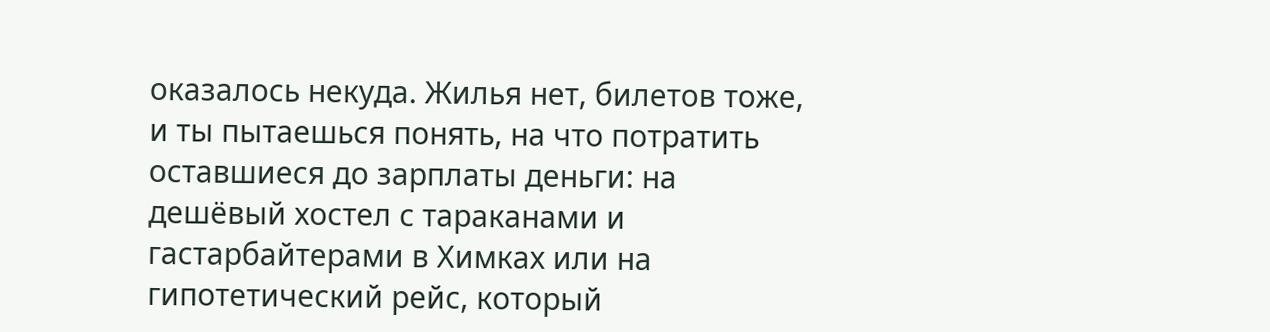оказалось некуда. Жилья нет, билетов тоже, и ты пытаешься понять, на что потратить оставшиеся до зарплаты деньги: на дешёвый хостел с тараканами и гастарбайтерами в Химках или на гипотетический рейс, который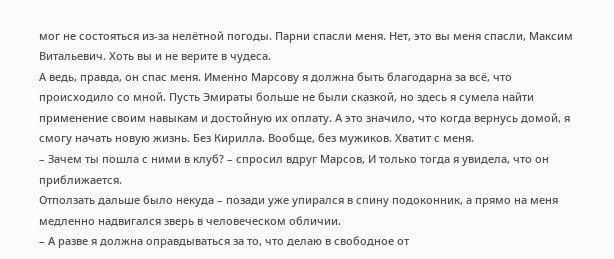мог не состояться из-за нелётной погоды. Парни спасли меня. Нет, это вы меня спасли, Максим Витальевич. Хоть вы и не верите в чудеса.
А ведь, правда, он спас меня. Именно Марсову я должна быть благодарна за всё, что происходило со мной. Пусть Эмираты больше не были сказкой, но здесь я сумела найти применение своим навыкам и достойную их оплату. А это значило, что когда вернусь домой, я смогу начать новую жизнь. Без Кирилла. Вообще, без мужиков. Хватит с меня.
– Зачем ты пошла с ними в клуб? – спросил вдруг Марсов, И только тогда я увидела, что он приближается.
Отползать дальше было некуда – позади уже упирался в спину подоконник, а прямо на меня медленно надвигался зверь в человеческом обличии.
– А разве я должна оправдываться за то, что делаю в свободное от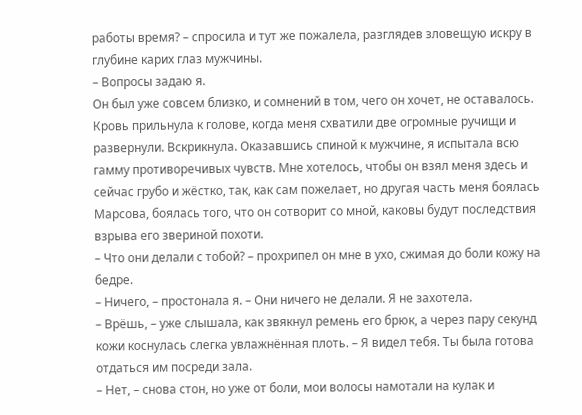работы время? – спросила и тут же пожалела, разглядев зловещую искру в глубине карих глаз мужчины.
– Вопросы задаю я.
Он был уже совсем близко, и сомнений в том, чего он хочет, не оставалось.
Кровь прильнула к голове, когда меня схватили две огромные ручищи и развернули. Вскрикнула. Оказавшись спиной к мужчине, я испытала всю гамму противоречивых чувств. Мне хотелось, чтобы он взял меня здесь и сейчас грубо и жёстко, так, как сам пожелает, но другая часть меня боялась Марсова, боялась того, что он сотворит со мной, каковы будут последствия взрыва его звериной похоти.
– Что они делали с тобой? – прохрипел он мне в ухо, сжимая до боли кожу на бедре.
– Ничего, – простонала я. – Они ничего не делали. Я не захотела.
– Врёшь, – уже слышала, как звякнул ремень его брюк, а через пару секунд кожи коснулась слегка увлажнённая плоть. – Я видел тебя. Ты была готова отдаться им посреди зала.
– Нет, – снова стон, но уже от боли, мои волосы намотали на кулак и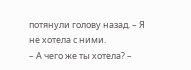потянули голову назад. – Я не хотела с ними.
– А чего же ты хотела? –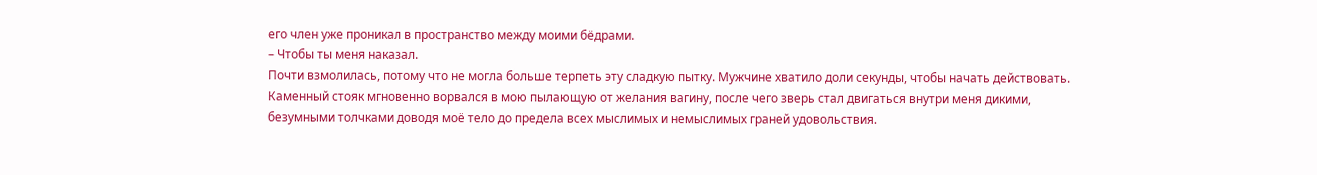его член уже проникал в пространство между моими бёдрами.
– Чтобы ты меня наказал.
Почти взмолилась, потому что не могла больше терпеть эту сладкую пытку. Мужчине хватило доли секунды, чтобы начать действовать. Каменный стояк мгновенно ворвался в мою пылающую от желания вагину, после чего зверь стал двигаться внутри меня дикими, безумными толчками доводя моё тело до предела всех мыслимых и немыслимых граней удовольствия.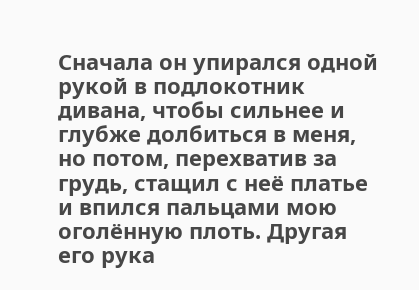Сначала он упирался одной рукой в подлокотник дивана, чтобы сильнее и глубже долбиться в меня, но потом, перехватив за грудь, стащил с неё платье и впился пальцами мою оголённую плоть. Другая его рука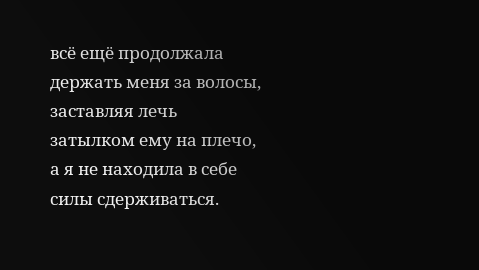всё ещё продолжала держать меня за волосы, заставляя лечь затылком ему на плечо, а я не находила в себе силы сдерживаться.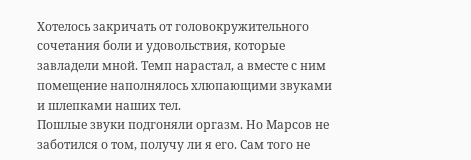Хотелось закричать от головокружительного сочетания боли и удовольствия, которые завладели мной. Темп нарастал, а вместе с ним помещение наполнялось хлюпающими звуками и шлепками наших тел.
Пошлые звуки подгоняли оргазм. Но Марсов не заботился о том, получу ли я его. Сам того не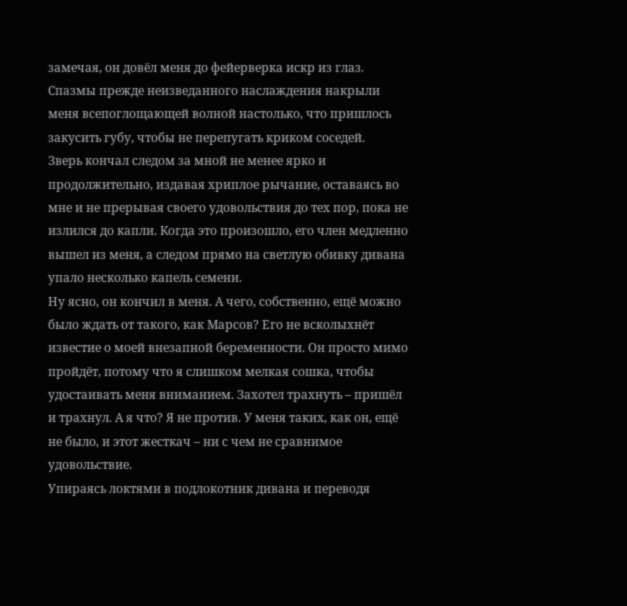замечая, он довёл меня до фейерверка искр из глаз. Спазмы прежде неизведанного наслаждения накрыли меня всепоглощающей волной настолько, что пришлось закусить губу, чтобы не перепугать криком соседей.
Зверь кончал следом за мной не менее ярко и продолжительно, издавая хриплое рычание, оставаясь во мне и не прерывая своего удовольствия до тех пор, пока не излился до капли. Когда это произошло, его член медленно вышел из меня, а следом прямо на светлую обивку дивана упало несколько капель семени.
Ну ясно, он кончил в меня. А чего, собственно, ещё можно было ждать от такого, как Марсов? Его не всколыхнёт известие о моей внезапной беременности. Он просто мимо пройдёт, потому что я слишком мелкая сошка, чтобы удостаивать меня вниманием. Захотел трахнуть – пришёл и трахнул. А я что? Я не против. У меня таких, как он, ещё не было, и этот жесткач – ни с чем не сравнимое удовольствие.
Упираясь локтями в подлокотник дивана и переводя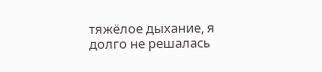тяжёлое дыхание, я долго не решалась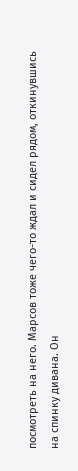посмотреть на него. Марсов тоже чего-то ждал и сидел рядом, откинувшись на спинку дивана. Он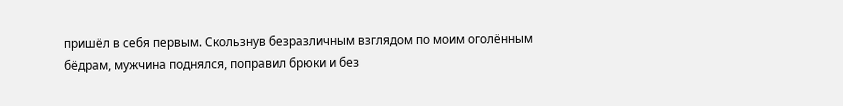пришёл в себя первым. Скользнув безразличным взглядом по моим оголённым бёдрам, мужчина поднялся, поправил брюки и без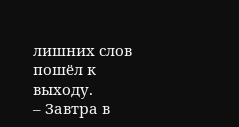лишних слов пошёл к выходу.
– Завтра в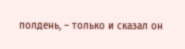полдень, – только и сказал он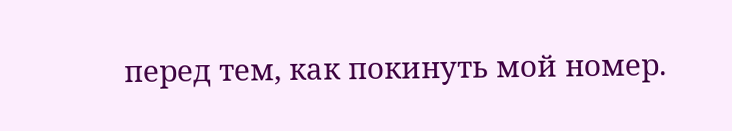перед тем, как покинуть мой номер.